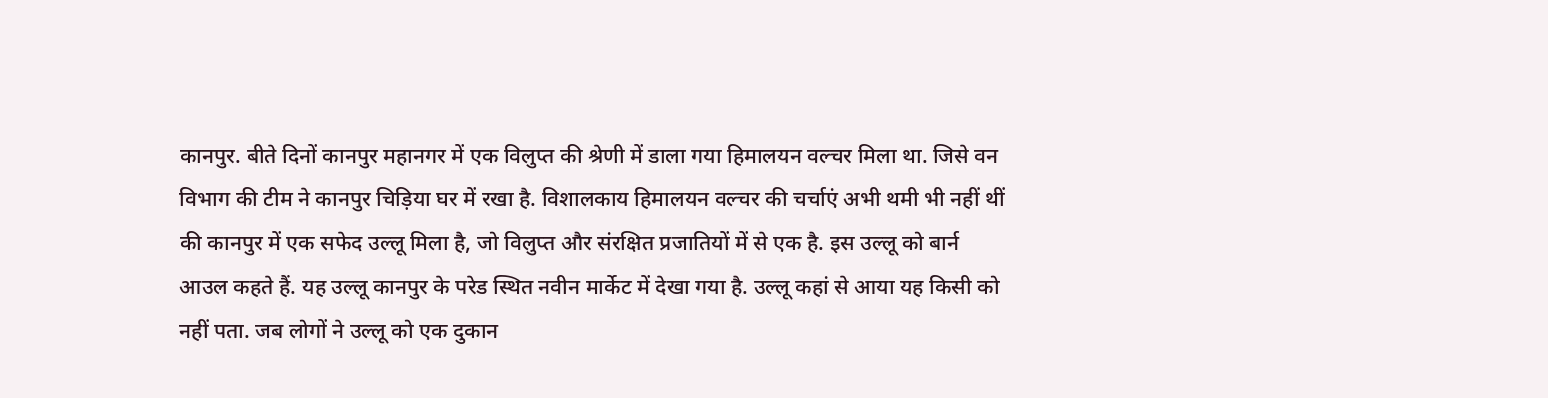कानपुर. बीते दिनों कानपुर महानगर में एक विलुप्त की श्रेणी में डाला गया हिमालयन वल्चर मिला था. जिसे वन विभाग की टीम ने कानपुर चिड़िया घर में रखा है. विशालकाय हिमालयन वल्चर की चर्चाएं अभी थमी भी नहीं थीं की कानपुर में एक सफेद उल्लू मिला है, जो विलुप्त और संरक्षित प्रजातियों में से एक है. इस उल्लू को बार्न आउल कहते हैं. यह उल्लू कानपुर के परेड स्थित नवीन मार्केट में देखा गया है. उल्लू कहां से आया यह किसी को नहीं पता. जब लोगों ने उल्लू को एक दुकान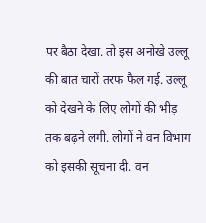पर बैठा देखा. तो इस अनोखे उल्लू की बात चारों तरफ फैल गई. उल्लू को देखने के लिए लोगों की भीड़ तक बढ़ने लगी. लोगों ने वन विभाग को इसकी सूचना दी. वन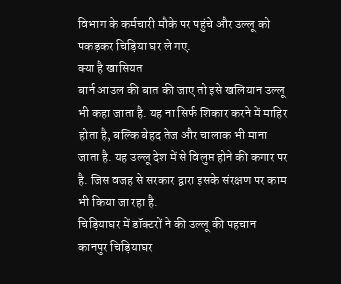विभाग के कर्मचारी मौके पर पहुंचे और उल्लू को पकड़कर चिड़िया घर ले गए.
क्या है खासियत
बार्न आउल की बात की जाए तो इसे खलियान उल्लू भी कहा जाता है. यह ना सिर्फ शिकार करने में माहिर होता है, बल्कि बेहद तेज और चालाक भी माना जाता है. यह उल्लू देश में से विलुप्त होने की कगार पर है. जिस वजह से सरकार द्वारा इसके संरक्षण पर काम भी किया जा रहा है.
चिड़ियाघर में डॉक्टरों ने की उल्लू की पहचान
कानपुर चिड़ियाघर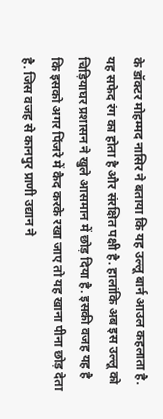के डॉक्टर मोहम्मद नासिर ने बताया कि यह उल्लू बार्न आउल कहलाता है. यह सफेद रंग का होता है और संरक्षित पक्षी है. हालांकि अब इस उल्लू को चिड़ियाघर प्रशासन ने खुले आसमान में छोड़ दिया है. इसकी वजह यह है कि इसको अगर पिंजरे में कैद करके रखा जाए तो यह खाना पीना छोड़ देता है. जिस वजह से कानपुर प्राणी उद्यान ने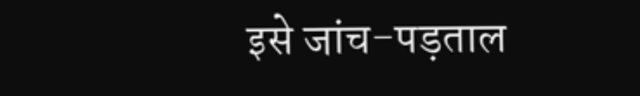इसे जांच-पड़ताल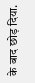के बाद छोड़ दिया.